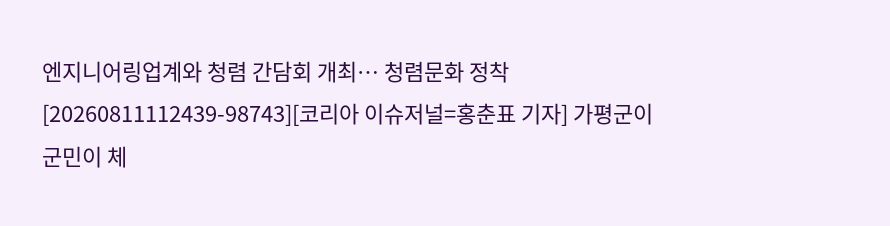엔지니어링업계와 청렴 간담회 개최… 청렴문화 정착
[20260811112439-98743][코리아 이슈저널=홍춘표 기자] 가평군이 군민이 체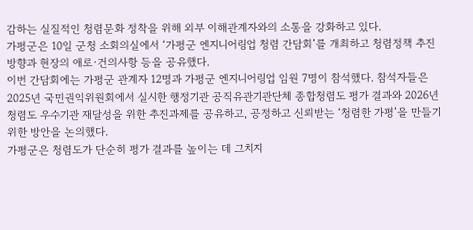감하는 실질적인 청렴문화 정착을 위해 외부 이해관계자와의 소통을 강화하고 있다.
가평군은 10일 군청 소회의실에서 ‘가평군 엔지니어링업 청렴 간담회’를 개최하고 청렴정책 추진 방향과 현장의 애로·건의사항 등을 공유했다.
이번 간담회에는 가평군 관계자 12명과 가평군 엔지니어링업 임원 7명이 참석했다. 참석자들은 2025년 국민권익위원회에서 실시한 행정기관 공직유관기관단체 종합청렴도 평가 결과와 2026년 청렴도 우수기관 재달성을 위한 추진과제를 공유하고, 공정하고 신뢰받는 ‘청렴한 가평’을 만들기 위한 방안을 논의했다.
가평군은 청렴도가 단순히 평가 결과를 높이는 데 그치지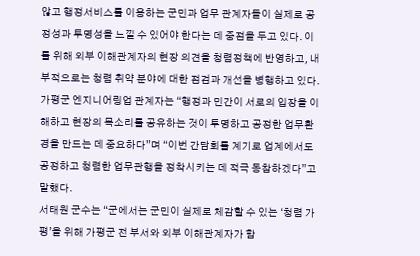않고 행정서비스를 이용하는 군민과 업무 관계자들이 실제로 공정성과 투명성을 느낄 수 있어야 한다는 데 중점을 두고 있다. 이를 위해 외부 이해관계자의 현장 의견을 청렴정책에 반영하고, 내부적으로는 청렴 취약 분야에 대한 점검과 개선을 병행하고 있다.
가평군 엔지니어링업 관계자는 “행정과 민간이 서로의 입장을 이해하고 현장의 목소리를 공유하는 것이 투명하고 공정한 업무환경을 만드는 데 중요하다”며 “이번 간담회를 계기로 업계에서도 공정하고 청렴한 업무관행을 정착시키는 데 적극 동참하겠다”고 말했다.
서태원 군수는 “군에서는 군민이 실제로 체감할 수 있는 ‘청렴 가평’을 위해 가평군 전 부서와 외부 이해관계자가 함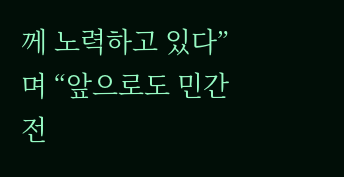께 노력하고 있다”며 “앞으로도 민간 전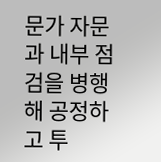문가 자문과 내부 점검을 병행해 공정하고 투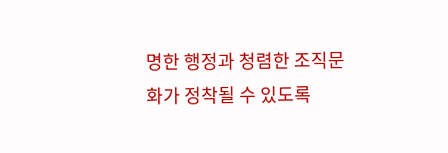명한 행정과 청렴한 조직문화가 정착될 수 있도록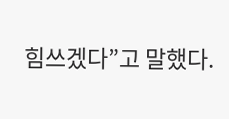힘쓰겠다”고 말했다.